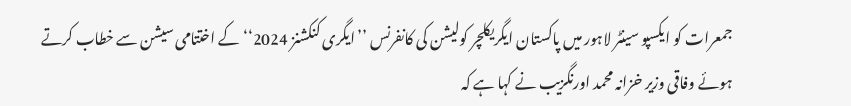جمعرات کو ایکسپو سینٹر لاہور میں پاکستان ایگریکلچر کولیشن کی کانفرنس ’’ایگری کنکشنز 2024‘‘ کے اختتامی سیشن سے خطاب کرتے ہوئے وفاقی وزیر خزانہ محمد اورنگزیب نے کہا ہے کہ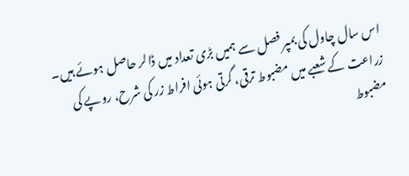اس سال چاول کی بمپر فصل سے ہمیں بڑی تعداد میں ڈالر حاصل ہوئے ہیں۔ زراعت کے شعبے میں مضبوط ترقی، گرتی ہوئی افراط زر کی شرح، روپے کی مضبوط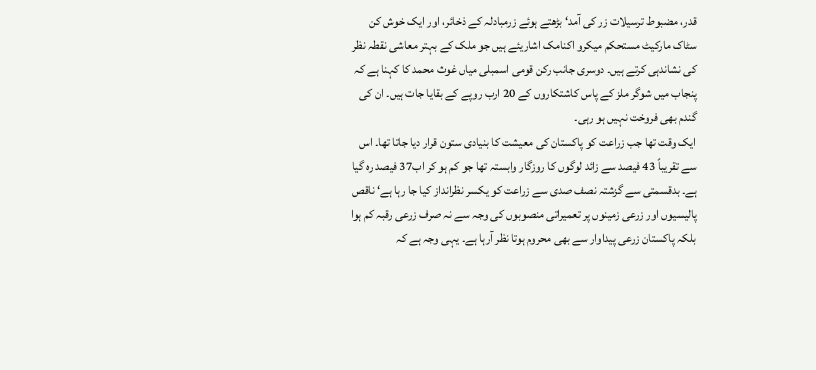قدر، مضبوط ترسیلات زر کی آمد‘ بڑھتے ہوئے زرمبادلہ کے ذخائر، اور ایک خوش کن سٹاک مارکیٹ مستحکم میکرو اکنامک اشاریئے ہیں جو ملک کے بہتر معاشی نقطہ نظر کی نشاندہی کرتے ہیں۔ دوسری جانب رکن قومی اسمبلی میاں غوث محمد کا کہنا ہے کہ پنجاب میں شوگر ملز کے پاس کاشتکاروں کے 20 ارب روپے کے بقایا جات ہیں۔ ان کی گندم بھی فروخت نہیں ہو رہی۔
ایک وقت تھا جب زراعت کو پاکستان کی معیشت کا بنیادی ستون قرار دیا جاتا تھا۔ اس سے تقریباً 43 فیصد سے زائد لوگوں کا روزگار وابستہ تھا جو کم ہو کر اب37 فیصد رہ گیا ہے۔ بدقسمتی سے گزشتہ نصف صدی سے زراعت کو یکسر نظرانداز کیا جا رہا ہے‘ ناقص پالیسیوں اور زرعی زمینوں پر تعمیراتی منصوبوں کی وجہ سے نہ صرف زرعی رقبہ کم ہوا بلکہ پاکستان زرعی پیداوار سے بھی محروم ہوتا نظر آرہا ہے۔ یہی وجہ ہے کہ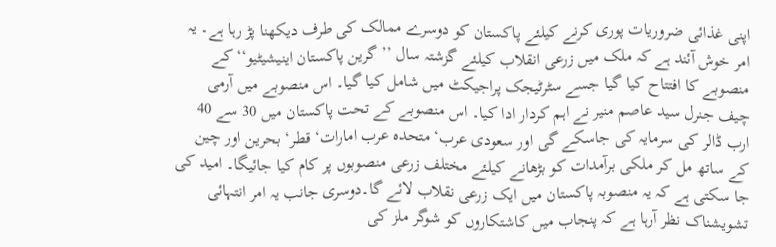اپنی غذائی ضروریات پوری کرنے کیلئے پاکستان کو دوسرے ممالک کی طرف دیکھنا پڑ رہا ہے۔ یہ امر خوش آئند ہے کہ ملک میں زرعی انقلاب کیلئے گزشتہ سال ’’گرین پاکستان اینیشیٹیو‘‘ کے منصوبے کا افتتاح کیا گیا جسے سٹرٹیجک پراجیکٹ میں شامل کیا گیا۔ اس منصوبے میں آرمی چیف جنرل سید عاصم منیر نے اہم کردار ادا کیا۔ اس منصوبے کے تحت پاکستان میں 30 سے 40 ارب ڈالر کی سرمایہ کی جاسکے گی اور سعودی عرب‘ متحدہ عرب امارات‘ قطر‘ بحرین اور چین کے ساتھ مل کر ملکی برآمدات کو بڑھانے کیلئے مختلف زرعی منصوبوں پر کام کیا جائیگا۔ امید کی جا سکتی ہے کہ یہ منصوبہ پاکستان میں ایک زرعی نقلاب لائے گا۔دوسری جانب یہ امر انتہائی تشویشناک نظر آرہا ہے کہ پنجاب میں کاشتکاروں کو شوگر ملز کی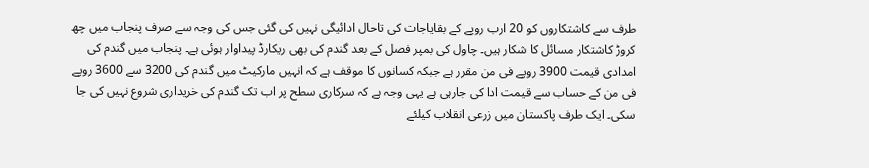طرف سے کاشتکاروں کو 20 ارب روپے کے بقایاجات کی تاحال ادائیگی نہیں کی گئی جس کی وجہ سے صرف پنجاب میں چھ کروڑ کاشتکار مسائل کا شکار ہیں۔ چاول کی بمپر فصل کے بعد گندم کی بھی ریکارڈ پیداوار ہوئی ہے۔ پنجاب میں گندم کی امدادی قیمت 3900 روپے فی من مقرر ہے جبکہ کسانوں کا موقف ہے کہ انہیں مارکیٹ میں گندم کی 3200 سے 3600 روپے فی من کے حساب سے قیمت ادا کی جارہی ہے یہی وجہ ہے کہ سرکاری سطح پر اب تک گندم کی خریداری شروع نہیں کی جا سکی۔ ایک طرف پاکستان میں زرعی انقلاب کیلئے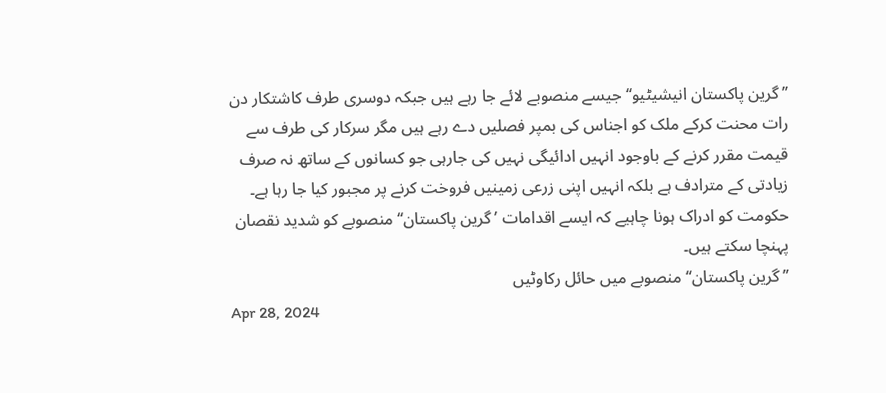’’گرین پاکستان انیشیٹیو‘‘ جیسے منصوبے لائے جا رہے ہیں جبکہ دوسری طرف کاشتکار دن رات محنت کرکے ملک کو اجناس کی بمپر فصلیں دے رہے ہیں مگر سرکار کی طرف سے قیمت مقرر کرنے کے باوجود انہیں ادائیگی نہیں کی جارہی جو کسانوں کے ساتھ نہ صرف زیادتی کے مترادف ہے بلکہ انہیں اپنی زرعی زمینیں فروخت کرنے پر مجبور کیا جا رہا ہے۔ حکومت کو ادراک ہونا چاہیے کہ ایسے اقدامات ’گرین پاکستان‘‘ منصوبے کو شدید نقصان پہنچا سکتے ہیں۔
’’ گرین پاکستان‘‘ منصوبے میں حائل رکاوٹیں
Apr 28, 2024